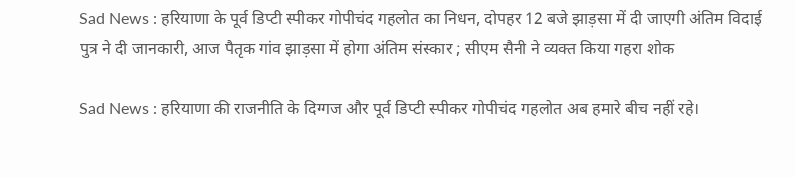Sad News : हरियाणा के पूर्व डिप्टी स्पीकर गोपीचंद गहलोत का निधन, दोपहर 12 बजे झाड़सा में दी जाएगी अंतिम विदाई
पुत्र ने दी जानकारी, आज पैतृक गांव झाड़सा में होगा अंतिम संस्कार ; सीएम सैनी ने व्यक्त किया गहरा शोक

Sad News : हरियाणा की राजनीति के दिग्गज और पूर्व डिप्टी स्पीकर गोपीचंद गहलोत अब हमारे बीच नहीं रहे।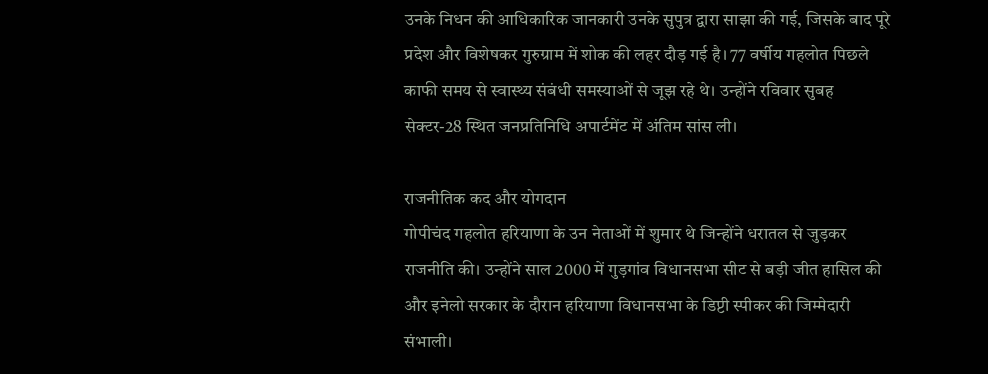उनके निधन की आधिकारिक जानकारी उनके सुपुत्र द्वारा साझा की गई, जिसके बाद पूरे प्रदेश और विशेषकर गुरुग्राम में शोक की लहर दौड़ गई है। 77 वर्षीय गहलोत पिछले काफी समय से स्वास्थ्य संबंधी समस्याओं से जूझ रहे थे। उन्होंने रविवार सुबह सेक्टर-28 स्थित जनप्रतिनिधि अपार्टमेंट में अंतिम सांस ली।

राजनीतिक कद और योगदान
गोपीचंद गहलोत हरियाणा के उन नेताओं में शुमार थे जिन्होंने धरातल से जुड़कर राजनीति की। उन्होंने साल 2000 में गुड़गांव विधानसभा सीट से बड़ी जीत हासिल की और इनेलो सरकार के दौरान हरियाणा विधानसभा के डिप्टी स्पीकर की जिम्मेदारी संभाली।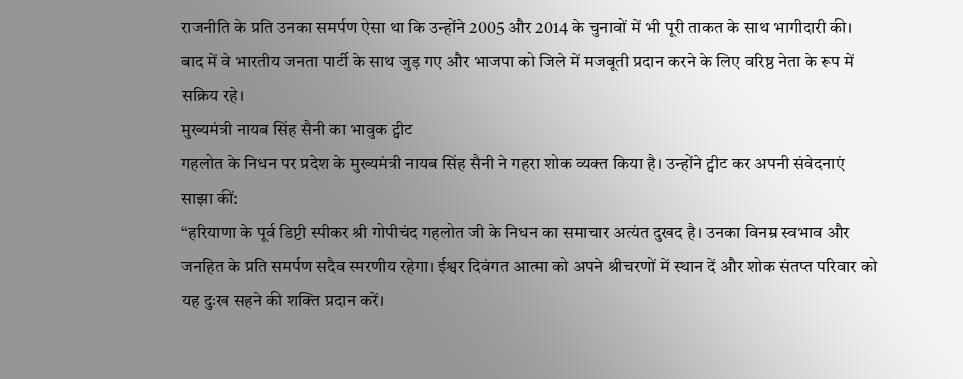राजनीति के प्रति उनका समर्पण ऐसा था कि उन्होंने 2005 और 2014 के चुनावों में भी पूरी ताकत के साथ भागीदारी की। बाद में वे भारतीय जनता पार्टी के साथ जुड़ गए और भाजपा को जिले में मजबूती प्रदान करने के लिए वरिष्ठ नेता के रूप में सक्रिय रहे।
मुख्यमंत्री नायब सिंह सैनी का भावुक ट्वीट
गहलोत के निधन पर प्रदेश के मुख्यमंत्री नायब सिंह सैनी ने गहरा शोक व्यक्त किया है। उन्होंने ट्वीट कर अपनी संवेदनाएं साझा कीं:
“हरियाणा के पूर्व डिप्टी स्पीकर श्री गोपीचंद गहलोत जी के निधन का समाचार अत्यंत दुखद है। उनका विनम्र स्वभाव और जनहित के प्रति समर्पण सदैव स्मरणीय रहेगा। ईश्वर दिवंगत आत्मा को अपने श्रीचरणों में स्थान दें और शोक संतप्त परिवार को यह दुःख सहने की शक्ति प्रदान करें।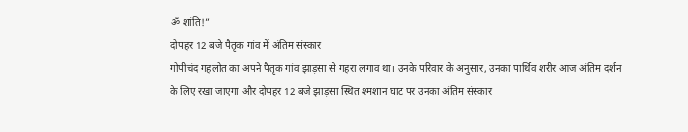ॐ शांति!”
दोपहर 12 बजे पैतृक गांव में अंतिम संस्कार
गोपीचंद गहलोत का अपने पैतृक गांव झाड़सा से गहरा लगाव था। उनके परिवार के अनुसार, उनका पार्थिव शरीर आज अंतिम दर्शन के लिए रखा जाएगा और दोपहर 12 बजे झाड़सा स्थित श्मशान घाट पर उनका अंतिम संस्कार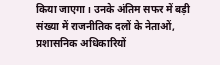किया जाएगा। उनके अंतिम सफर में बड़ी संख्या में राजनीतिक दलों के नेताओं, प्रशासनिक अधिकारियों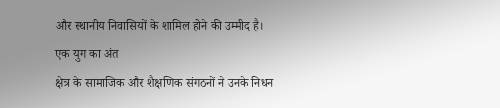और स्थानीय निवासियों के शामिल होने की उम्मीद है।
एक युग का अंत
क्षेत्र के सामाजिक और शैक्षणिक संगठनों ने उनके निधन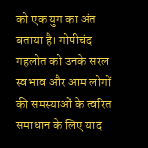को एक युग का अंत बताया है। गोपीचंद गहलोत को उनके सरल स्वभाव और आम लोगों की समस्याओं के त्वरित समाधान के लिए याद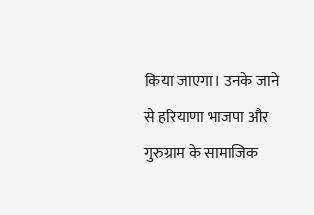किया जाएगा। उनके जाने से हरियाणा भाजपा और गुरुग्राम के सामाजिक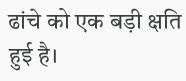ढांचे को एक बड़ी क्षति हुई है।